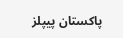پاکستان پیپلز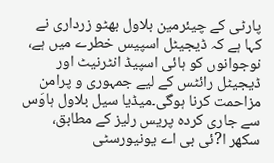پارٹی کے چیئرمین بلاول بھٹو زرداری نے کہا ہے کہ ڈیجیٹل اسپیس خطرے میں ہے، نوجوانوں کو ہائی اسپیڈ انٹرنیٹ اور ڈیجیٹل رائٹس کے لیے جمہوری و پرامن مزاحمت کرنا ہوگی۔میڈیا سیل بلاول ہاوَس سے جاری کردہ پریس رلیز کے مطابق، سکھر ا?ئی بی اے یونیورسٹی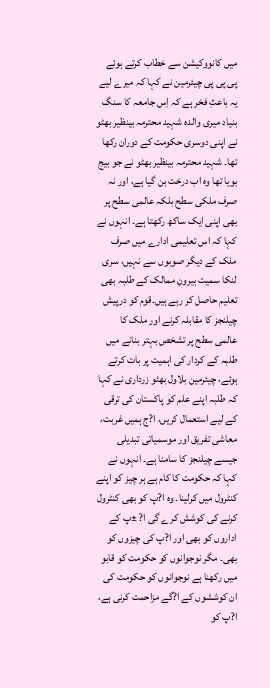میں کانووکیشن سے خطاب کرتے ہوئے پی پی پی چیئرمین نے کہا کہ میرے لیے یہ باعثِ فخر ہے کہ اِس جامعہ کا سنگ بنیاد میری والدہ شہید محترمہ بینظیر بھٹو نے اپنی دوسری حکومت کے دوران رکھا تھا۔ شہید محترمہ بینظیر بھٹو نے جو بیج بویا تھا وہ اب درخت بن گیا ہے، اور نہ صرف ملکی سطح بلکہ عالمی سطح پر بھی اپنی ایک ساکھ رکھتا ہے۔ انہوں نے کہا کہ اس تعلیمی ادارے میں صرف ملک کے دیگر صوبوں سے نہیں، سری لنکا سمیت بیرونِ ممالک کے طلبہ بھی تعلیم حاصل کر رہے ہیں۔قوم کو درپیش چیلنجز کا مقابلہ کرنے اور ملک کا عالمی سطح پر تشخص بہتر بنانے میں طلبہ کے کردار کی اہمیت پر بات کرتے ہوئے، چیئرمین بلاول بھٹو زرداری نے کہا کہ طلبہ اپنے علم کو پاکستان کی ترقی کے لیے استعمال کریں، ا?ج ہمیں غربت، معاشی تفریق اور موسمیاتی تبدیلی جیسے چیلنجز کا سامنا ہے۔ انہوں نے کہا کہ حکومت کا کام ہے ہر چیز کو اپنے کنٹرول میں کرلینا۔ وہ ا?پ کو بھی کنٹرول کرنے کی کوشش کرے گی ا? ±پ کے اداروں کو بھی اور ا?پ کی چیزوں کو بھی۔ مگر نوجوانوں کو حکومت کو قابو میں رکھنا ہے نوجوانوں کو حکومت کی ان کوششوں کے ا?گے مزاحمت کرنی ہے، ا?پ کو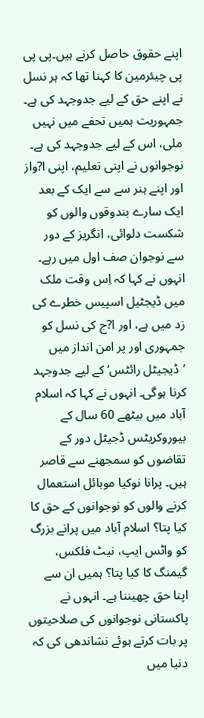اپنے حقوق حاصل کرنے ہیں۔پی پی پی چیئرمین کا کہنا تھا کہ ہر نسل نے اپنے حق کے لیے جدوجہد کی ہے۔ جمہوریت ہمیں تحفے میں نہیں ملی، اس کے لیے جدوجہد کی ہے۔ نوجوانوں نے اپنی تعلیم، اپنی ا?واز اور اپنے ہنر سے سے ایک کے بعد ایک سارے بندوقوں والوں کو شکست دلوائی، انگریز کے دور سے نوجوان صف اول میں رہے۔ انہوں نے کہا کہ اِس وقت ملک میں ڈیجٹیل اسپیس خطرے کی زد میں ہے، اور ا?ج کی نسل کو جمہوری اور پر امن انداز میں ’ڈیجیٹل رائٹس‘ کے لیے جدوجہد کرنا ہوگی۔ انہوں نے کہا کہ اسلام آباد میں بیٹھے 60 سال کے بیوروکریٹس ڈجیٹل دور کے تقاضوں کو سمجھنے سے قاصر ہیں۔ پرانا نوکیا موبائل استعمال کرنے والوں کو نوجوانوں کے حق کا کیا پتا؟ اسلام آباد میں پرانے بزرگ کو واٹس ایپ، نیٹ فلکس، گیمنگ کا کیا پتا؟ ہمیں ان سے اپنا حق چھیننا ہے۔ انہوں نے پاکستانی نوجوانوں کی صلاحیتوں پر بات کرتے ہوئے نشاندھی کی کہ دنیا میں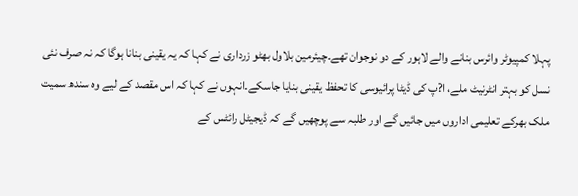پہلا کمپیوٹر وائرس بنانے والے لاہور کے دو نوجوان تھے۔چیئرمین بلاول بھٹو زرداری نے کہا کہ یہ یقینی بنانا ہوگا کہ نہ صرف نئی نسل کو بہتر انٹرنیٹ ملے، ا?پ کی ڈیٹا پرائیوسی کا تحفظ یقینی بنایا جاسکے۔انہوں نے کہا کہ اس مقصد کے لیے وہ سندھ سمیت ملک بھرکے تعلیمی اداروں میں جائیں گے اور طلبہ سے پوچھیں گے کہ ڈیجیٹل رائٹس کے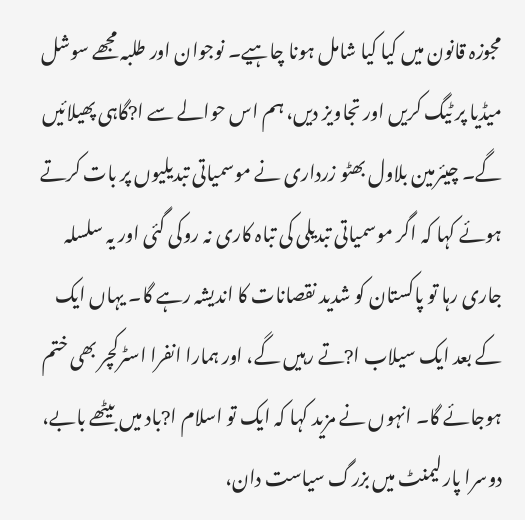مجوزہ قانون میں کیا کیا شامل ہونا چاہیے۔ نوجوان اور طلبہ مجھے سوشل میڈیا پر ٹیگ کریں اور تجاویز دیں، ہم اس حوالے سے ا?گاہی پھیلائیں گے۔ چیئرمین بلاول بھٹو زرداری نے موسمیاتی تبدیلیوں پر بات کرتے ہوئے کہا کہ اگر موسمیاتی تبدیلی کی تباہ کاری نہ روکی گئی اور یہ سلسلہ جاری رہا تو پاکستان کو شدید نقصانات کا اندیشہ رہے گا۔ یہاں ایک کے بعد ایک سیلاب ا?تے رہیں گے، اور ہمارا انفرا اسٹرکچر بھی ختم ہوجائے گا۔ انہوں نے مزید کہا کہ ایک تو اسلام ا?باد میں بیٹھے بابے، دوسرا پارلیمنٹ میں بزرگ سیاست دان،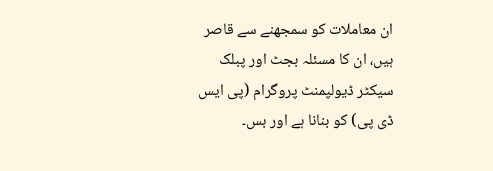ان معاملات کو سمجھنے سے قاصر ہیں، ان کا مسئلہ بجٹ اور پبلک سیکٹر ڈیولپمنٹ پروگرام (پی ایس ڈی پی) کو بنانا ہے اور بس۔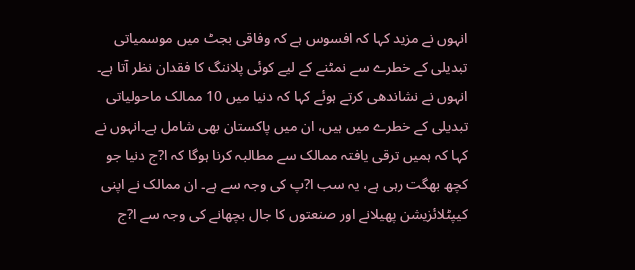انہوں نے مزید کہا کہ افسوس ہے کہ وفاقی بجٹ میں موسمیاتی تبدیلی کے خطرے سے نمٹنے کے لیے کوئی پلاننگ کا فقدان نظر آتا ہے۔ انہوں نے نشاندھی کرتے ہوئے کہا کہ دنیا میں 10 ممالک ماحولیاتی تبدیلی کے خطرے میں ہیں، ان میں پاکستان بھی شامل ہے۔انہوں نے کہا کہ ہمیں ترقی یافتہ ممالک سے مطالبہ کرنا ہوگا کہ ا?ج دنیا جو کچھ بھگت رہی ہے، یہ سب ا?پ کی وجہ سے ہے۔ ان ممالک نے اپنی کیپٹلائزیشن پھیلانے اور صنعتوں کا جال بچھانے کی وجہ سے ا?ج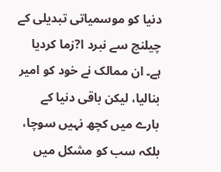دنیا کو موسمیاتی تبدیلی کے چیلنج سے نبرد ا?زما کردیا ہے۔ ان ممالک نے خود کو امیر بنالیا، لیکن باقی دنیا کے بارے میں کچھ نہیں سوچا، بلکہ سب کو مشکل میں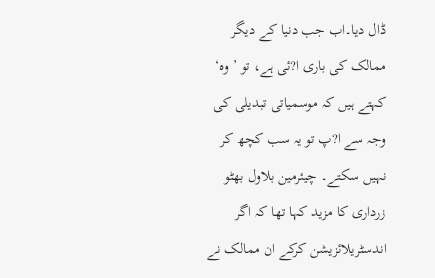ڈال دیا۔اب جب دنیا کے دیگر ممالک کی باری ا?ئی ہے، تو ’وہ‘ کہتے ہیں کہ موسمیاتی تبدیلی کی وجہ سے ا?پ تو یہ سب کچھ کر نہیں سکتے۔ چیئرمین بلاول بھٹو زرداری کا مزید کہا تھا کہ اگر اندسٹریلائزیشن کرکے ان ممالک نے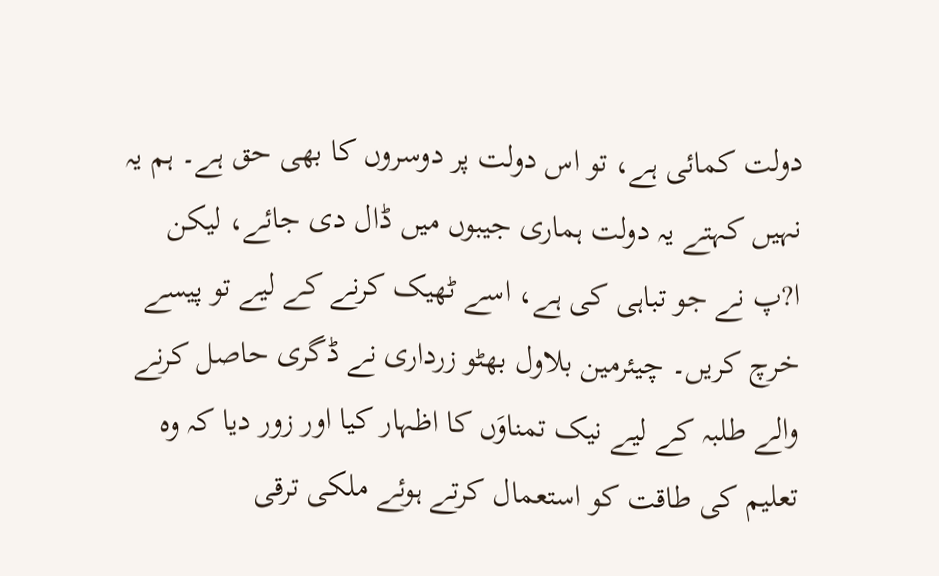دولت کمائی ہے، تو اس دولت پر دوسروں کا بھی حق ہے۔ ہم یہ نہیں کہتے یہ دولت ہماری جیبوں میں ڈال دی جائے، لیکن ا?پ نے جو تباہی کی ہے، اسے ٹھیک کرنے کے لیے تو پیسے خرچ کریں۔ چیئرمین بلاول بھٹو زرداری نے ڈگری حاصل کرنے والے طلبہ کے لیے نیک تمناوَں کا اظہار کیا اور زور دیا کہ وہ تعلیم کی طاقت کو استعمال کرتے ہوئے ملکی ترقی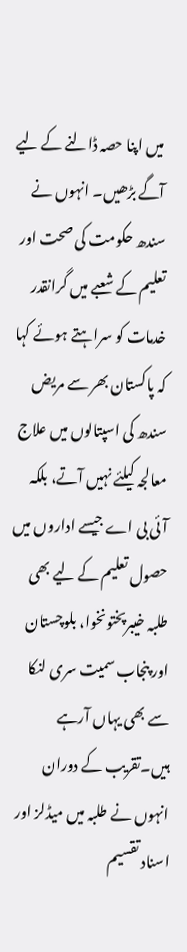میں اپنا حصہ ڈالنے کے لیے آگے بڑھیں۔ انہوں نے سندھ حکومت کی صحت اور تعلیم کے شعبے میں گرانقدر خدمات کو سراہتے ہوئے کہا کہ پاکستان بھر سے مریض سندھ کی اسپتالوں میں علاج معالجہ کیلئے نہیں آتے، بلکہ آئی بی اے جیسے اداروں میں حصول تعلیم کے لیے بھی طلبہ خیبرپختونخوا، بلوچستان اور پنجاب سمیت سری لنکا سے بھی یہاں آرہے ہیں۔تقریب کے دوران انہوں نے طلبہ میں میڈلز اور اسناد تقسیم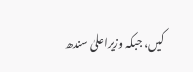کیں، جبکہ وزیراعلیٰ سندھ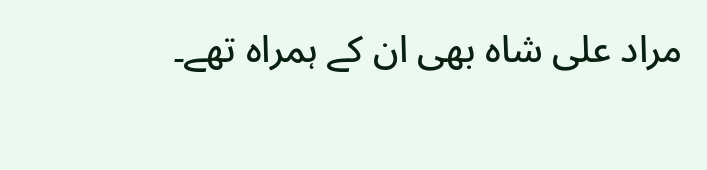مراد علی شاہ بھی ان کے ہمراہ تھے۔